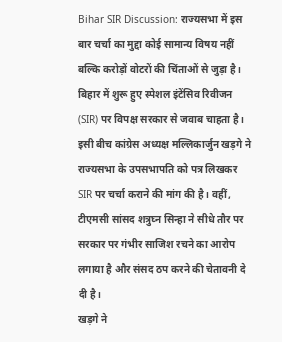Bihar SIR Discussion: राज्यसभा में इस बार चर्चा का मुद्दा कोई सामान्य विषय नहीं बल्कि करोड़ों वोटरों की चिंताओं से जुड़ा है। बिहार में शुरू हुए स्पेशल इंटेंसिव रिवीजन (SIR) पर विपक्ष सरकार से जवाब चाहता है। इसी बीच कांग्रेस अध्यक्ष मल्लिकार्जुन खड़गे ने राज्यसभा के उपसभापति को पत्र लिखकर SIR पर चर्चा कराने की मांग की है। वहीं, टीएमसी सांसद शत्रुघ्न सिन्हा ने सीधे तौर पर सरकार पर गंभीर साजिश रचने का आरोप लगाया है और संसद ठप करने की चेतावनी दे दी है।
खड़गे ने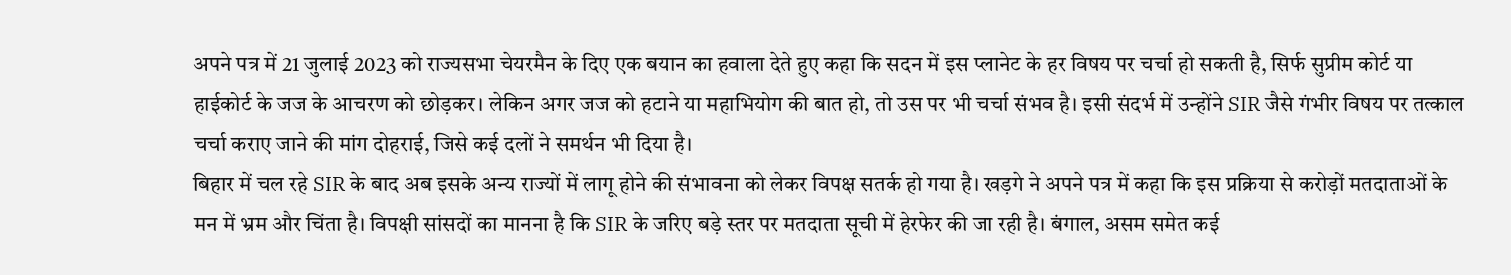अपने पत्र में 21 जुलाई 2023 को राज्यसभा चेयरमैन के दिए एक बयान का हवाला देते हुए कहा कि सदन में इस प्लानेट के हर विषय पर चर्चा हो सकती है, सिर्फ सुप्रीम कोर्ट या हाईकोर्ट के जज के आचरण को छोड़कर। लेकिन अगर जज को हटाने या महाभियोग की बात हो, तो उस पर भी चर्चा संभव है। इसी संदर्भ में उन्होंने SIR जैसे गंभीर विषय पर तत्काल चर्चा कराए जाने की मांग दोहराई, जिसे कई दलों ने समर्थन भी दिया है।
बिहार में चल रहे SIR के बाद अब इसके अन्य राज्यों में लागू होने की संभावना को लेकर विपक्ष सतर्क हो गया है। खड़गे ने अपने पत्र में कहा कि इस प्रक्रिया से करोड़ों मतदाताओं के मन में भ्रम और चिंता है। विपक्षी सांसदों का मानना है कि SIR के जरिए बड़े स्तर पर मतदाता सूची में हेरफेर की जा रही है। बंगाल, असम समेत कई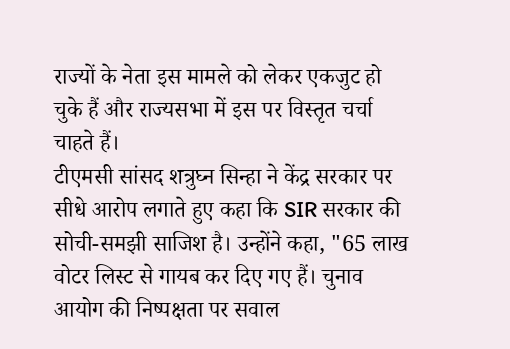राज्यों के नेता इस मामले को लेकर एकजुट हो चुके हैं और राज्यसभा में इस पर विस्तृत चर्चा चाहते हैं।
टीएमसी सांसद शत्रुघ्न सिन्हा ने केंद्र सरकार पर सीधे आरोप लगाते हुए कहा कि SIR सरकार की सोची-समझी साजिश है। उन्होंने कहा, "65 लाख वोटर लिस्ट से गायब कर दिए गए हैं। चुनाव आयोग की निष्पक्षता पर सवाल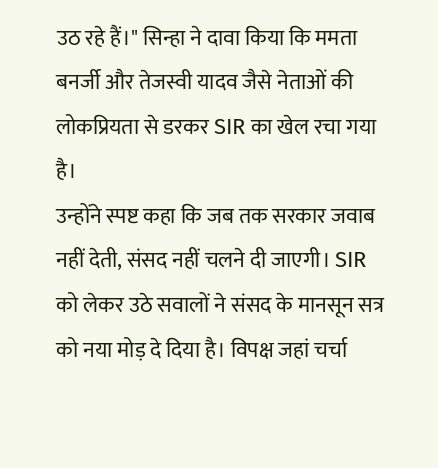उठ रहे हैं।" सिन्हा ने दावा किया कि ममता बनर्जी और तेजस्वी यादव जैसे नेताओं की लोकप्रियता से डरकर SIR का खेल रचा गया है।
उन्होंने स्पष्ट कहा कि जब तक सरकार जवाब नहीं देती, संसद नहीं चलने दी जाएगी। SIR को लेकर उठे सवालों ने संसद के मानसून सत्र को नया मोड़ दे दिया है। विपक्ष जहां चर्चा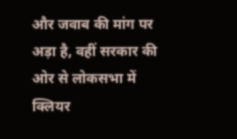और जवाब की मांग पर अड़ा है, वहीं सरकार की ओर से लोकसभा में क्लियर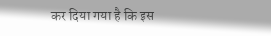कर दिया गया है कि इस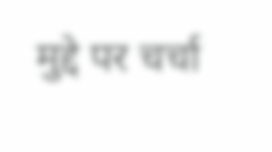मुद्दे पर चर्चा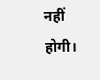नहीं होगी।